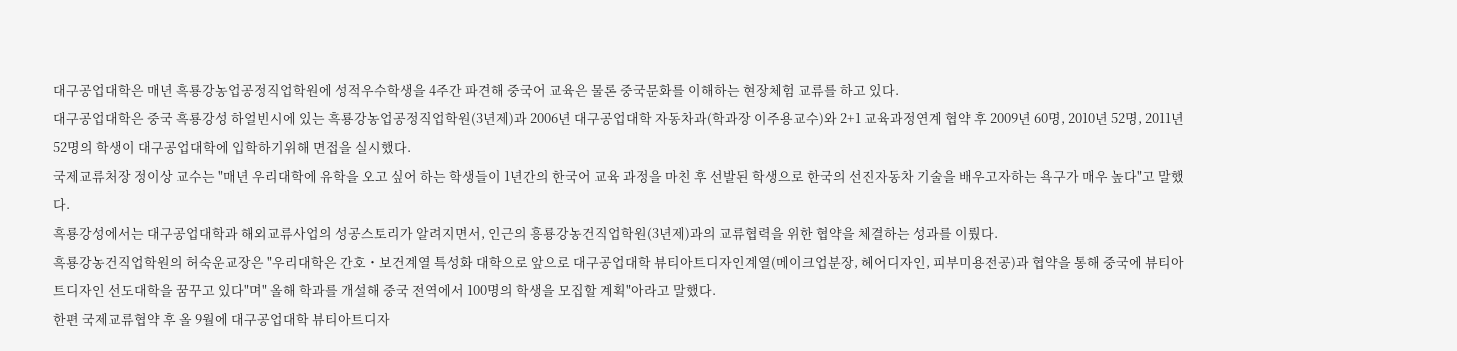대구공업대학은 매년 흑룡강농업공정직업학원에 성적우수학생을 4주간 파견해 중국어 교육은 물론 중국문화를 이해하는 현장체험 교류를 하고 있다.
대구공업대학은 중국 흑룡강성 하얼빈시에 있는 흑룡강농업공정직업학원(3년제)과 2006년 대구공업대학 자동차과(학과장 이주용교수)와 2+1 교육과정연계 협약 후 2009년 60명, 2010년 52명, 2011년 52명의 학생이 대구공업대학에 입학하기위해 면접을 실시했다.
국제교류처장 정이상 교수는 "매년 우리대학에 유학을 오고 싶어 하는 학생들이 1년간의 한국어 교육 과정을 마친 후 선발된 학생으로 한국의 선진자동차 기술을 배우고자하는 욕구가 매우 높다"고 말했다.
흑룡강성에서는 대구공업대학과 해외교류사업의 성공스토리가 알려지면서, 인근의 흥룡강농건직업학원(3년제)과의 교류협력을 위한 협약을 체결하는 성과를 이뤘다.
흑룡강농건직업학원의 허숙운교장은 "우리대학은 간호・보건계열 특성화 대학으로 앞으로 대구공업대학 뷰티아트디자인계열(메이크업분장, 헤어디자인, 피부미용전공)과 협약을 통해 중국에 뷰티아트디자인 선도대학을 꿈꾸고 있다"며" 올해 학과를 개설해 중국 전역에서 100명의 학생을 모집할 계획"아라고 말했다.
한편 국제교류협약 후 올 9월에 대구공업대학 뷰티아트디자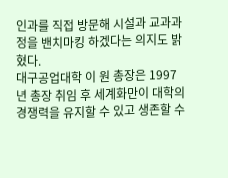인과를 직접 방문해 시설과 교과과정을 밴치마킹 하겠다는 의지도 밝혔다.
대구공업대학 이 원 총장은 1997년 총장 취임 후 세계화만이 대학의 경쟁력을 유지할 수 있고 생존할 수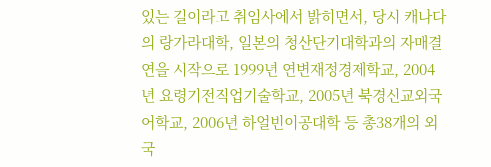있는 길이라고 취임사에서 밝히면서, 당시 캐나다의 랑가라대학, 일본의 청산단기대학과의 자매결연을 시작으로 1999년 연변재정경제학교, 2004년 요령기전직업기술학교, 2005년 북경신교외국어학교, 2006년 하얼빈이공대학 등 총38개의 외국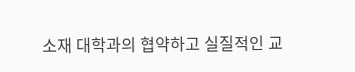소재 대학과의 협약하고 실질적인 교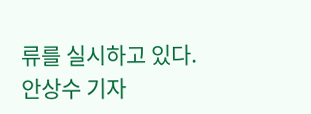류를 실시하고 있다. 안상수 기자